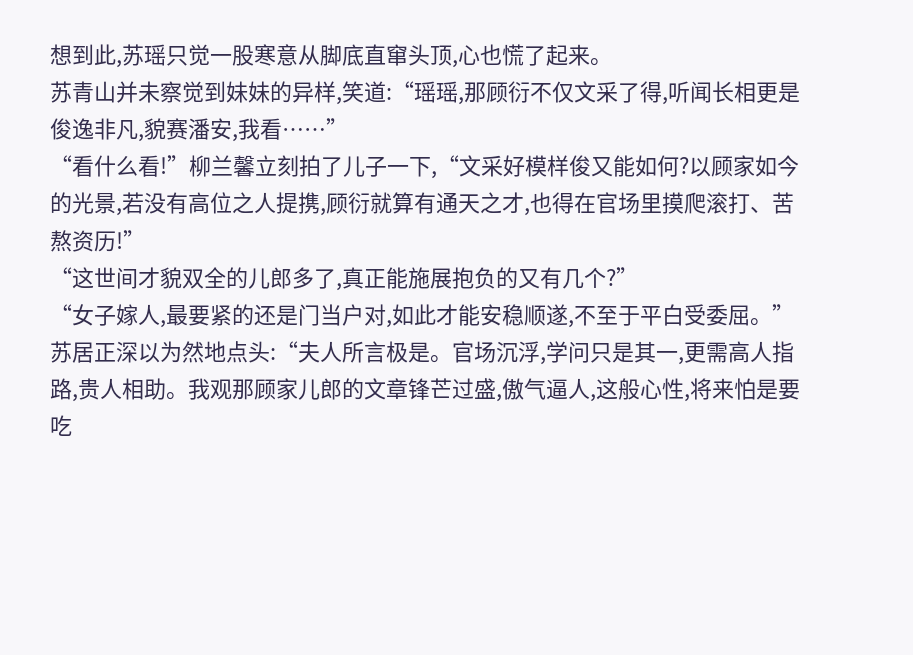想到此,苏瑶只觉一股寒意从脚底直窜头顶,心也慌了起来。
苏青山并未察觉到妹妹的异样,笑道:“瑶瑶,那顾衍不仅文采了得,听闻长相更是俊逸非凡,貌赛潘安,我看……”
“看什么看!”柳兰馨立刻拍了儿子一下,“文采好模样俊又能如何?以顾家如今的光景,若没有高位之人提携,顾衍就算有通天之才,也得在官场里摸爬滚打、苦熬资历!”
“这世间才貌双全的儿郎多了,真正能施展抱负的又有几个?”
“女子嫁人,最要紧的还是门当户对,如此才能安稳顺遂,不至于平白受委屈。”
苏居正深以为然地点头:“夫人所言极是。官场沉浮,学问只是其一,更需高人指路,贵人相助。我观那顾家儿郎的文章锋芒过盛,傲气逼人,这般心性,将来怕是要吃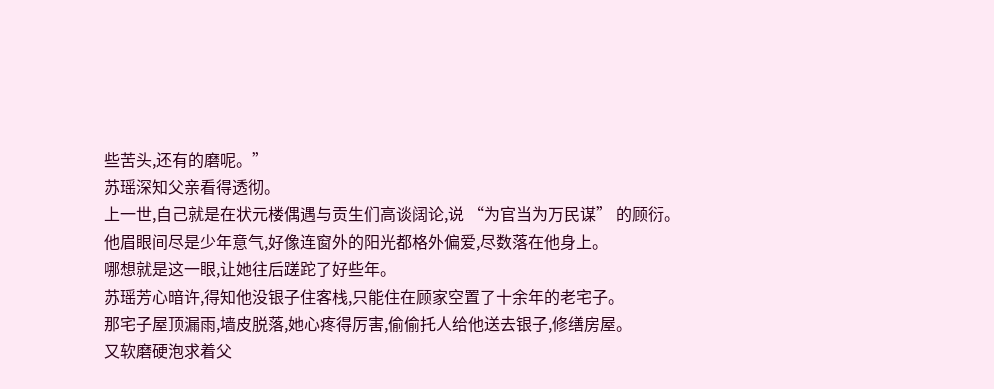些苦头,还有的磨呢。”
苏瑶深知父亲看得透彻。
上一世,自己就是在状元楼偶遇与贡生们高谈阔论,说 “为官当为万民谋” 的顾衍。
他眉眼间尽是少年意气,好像连窗外的阳光都格外偏爱,尽数落在他身上。
哪想就是这一眼,让她往后蹉跎了好些年。
苏瑶芳心暗许,得知他没银子住客栈,只能住在顾家空置了十余年的老宅子。
那宅子屋顶漏雨,墙皮脱落,她心疼得厉害,偷偷托人给他送去银子,修缮房屋。
又软磨硬泡求着父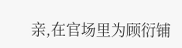亲,在官场里为顾衍铺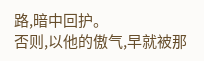路,暗中回护。
否则,以他的傲气,早就被那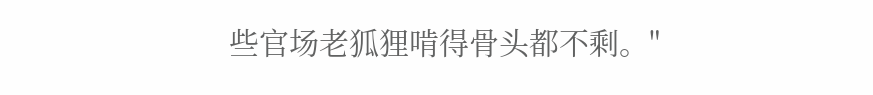些官场老狐狸啃得骨头都不剩。"